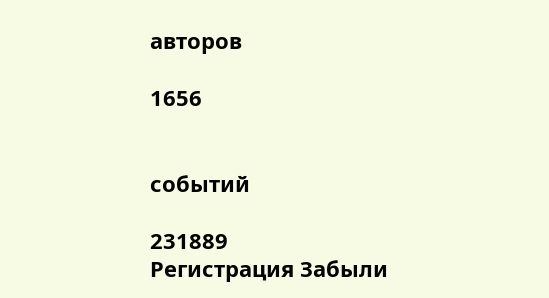авторов

1656


событий

231889
Регистрация Забыли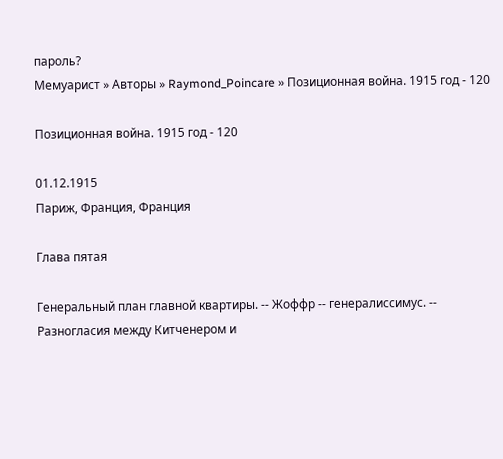пароль?
Мемуарист » Авторы » Raymond_Poincare » Позиционная война. 1915 год - 120

Позиционная война. 1915 год - 120

01.12.1915
Париж, Франция, Франция

Глава пятая

Генеральный план главной квартиры. -- Жоффр -- генералиссимус. -- Разногласия между Китченером и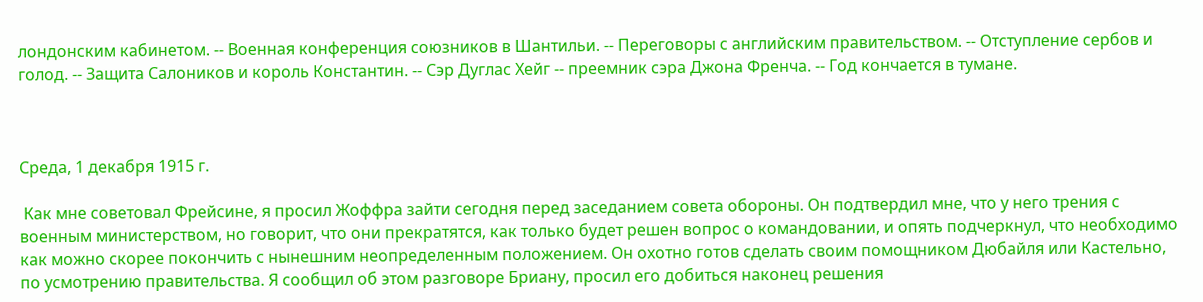лондонским кабинетом. -- Военная конференция союзников в Шантильи. -- Переговоры с английским правительством. -- Отступление сербов и голод. -- Защита Салоников и король Константин. -- Сэр Дуглас Хейг -- преемник сэра Джона Френча. -- Год кончается в тумане.



Среда, 1 декабря 1915 г.

 Как мне советовал Фрейсине, я просил Жоффра зайти сегодня перед заседанием совета обороны. Он подтвердил мне, что у него трения с военным министерством, но говорит, что они прекратятся, как только будет решен вопрос о командовании, и опять подчеркнул, что необходимо как можно скорее покончить с нынешним неопределенным положением. Он охотно готов сделать своим помощником Дюбайля или Кастельно, по усмотрению правительства. Я сообщил об этом разговоре Бриану, просил его добиться наконец решения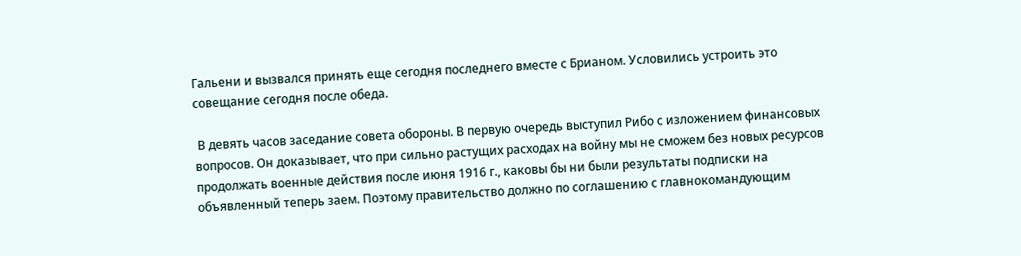Гальени и вызвался принять еще сегодня последнего вместе с Брианом. Условились устроить это совещание сегодня после обеда.

 В девять часов заседание совета обороны. В первую очередь выступил Рибо с изложением финансовых вопросов. Он доказывает, что при сильно растущих расходах на войну мы не сможем без новых ресурсов продолжать военные действия после июня 1916 г., каковы бы ни были результаты подписки на объявленный теперь заем. Поэтому правительство должно по соглашению с главнокомандующим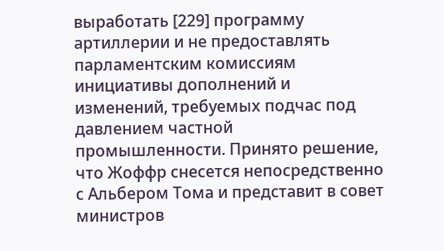выработать [229] программу артиллерии и не предоставлять парламентским комиссиям инициативы дополнений и изменений, требуемых подчас под давлением частной промышленности. Принято решение, что Жоффр снесется непосредственно с Альбером Тома и представит в совет министров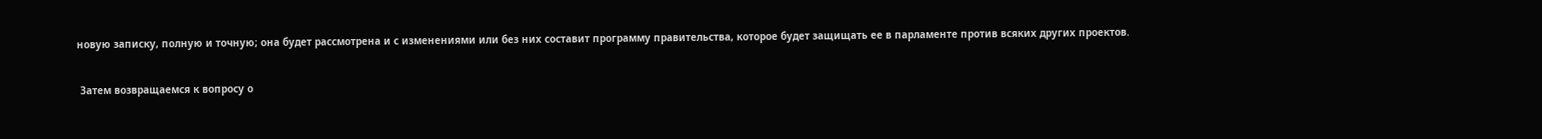новую записку, полную и точную; она будет рассмотрена и с изменениями или без них составит программу правительства, которое будет защищать ее в парламенте против всяких других проектов.

 Затем возвращаемся к вопросу о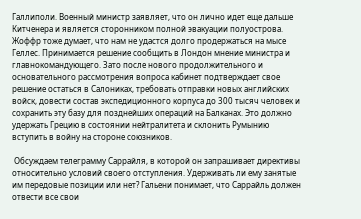Галлиполи. Военный министр заявляет, что он лично идет еще дальше Китченера и является сторонником полной эвакуации полуострова. Жоффр тоже думает, что нам не удастся долго продержаться на мысе Геллес. Принимается решение сообщить в Лондон мнение министра и главнокомандующего. Зато после нового продолжительного и основательного рассмотрения вопроса кабинет подтверждает свое решение остаться в Салониках, требовать отправки новых английских войск, довести состав экспедиционного корпуса до 300 тысяч человек и сохранить эту базу для позднейших операций на Балканах. Это должно удержать Грецию в состоянии нейтралитета и склонить Румынию вступить в войну на стороне союзников.

 Обсуждаем телеграмму Саррайля, в которой он запрашивает директивы относительно условий своего отступления. Удерживать ли ему занятые им передовые позиции или нет? Гальени понимает, что Саррайль должен отвести все свои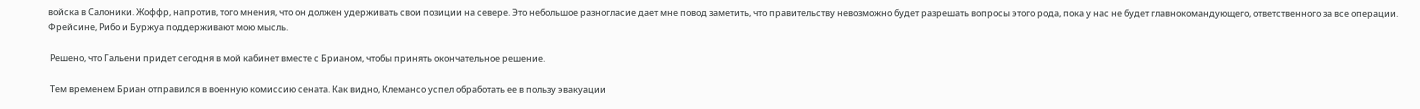войска в Салоники. Жоффр, напротив, того мнения, что он должен удерживать свои позиции на севере. Это небольшое разногласие дает мне повод заметить, что правительству невозможно будет разрешать вопросы этого рода, пока у нас не будет главнокомандующего, ответственного за все операции. Фрейсине, Рибо и Буржуа поддерживают мою мысль.

 Решено, что Гальени придет сегодня в мой кабинет вместе с Брианом, чтобы принять окончательное решение.

 Тем временем Бриан отправился в военную комиссию сената. Как видно, Клемансо успел обработать ее в пользу эвакуации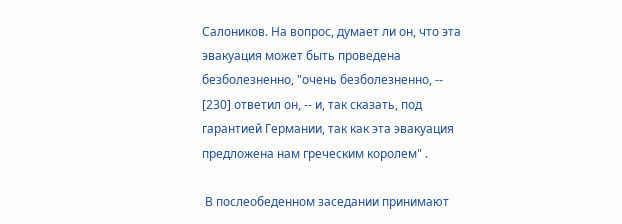Салоников. На вопрос, думает ли он, что эта эвакуация может быть проведена безболезненно, "очень безболезненно, -- [230] ответил он, -- и, так сказать, под гарантией Германии, так как эта эвакуация предложена нам греческим королем" .

 В послеобеденном заседании принимают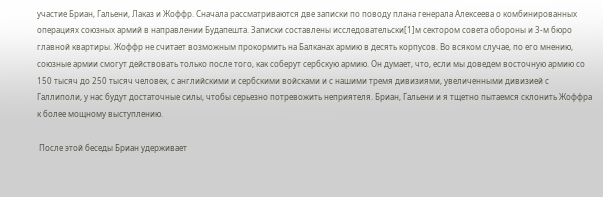участие Бриан, Гальени, Лаказ и Жоффр. Сначала рассматриваются две записки по поводу плана генерала Алексеева о комбинированных операциях союзных армий в направлении Будапешта. Записки составлены исследовательски[1]м сектором совета обороны и 3-м бюро главной квартиры. Жоффр не считает возможным прокормить на Балканах армию в десять корпусов. Во всяком случае, по его мнению, союзные армии смогут действовать только после того, как соберут сербскую армию. Он думает, что, если мы доведем восточную армию со 150 тысяч до 250 тысяч человек, с английскими и сербскими войсками и с нашими тремя дивизиями, увеличенными дивизией с Галлиполи, у нас будут достаточные силы, чтобы серьезно потревожить неприятеля. Бриан, Гальени и я тщетно пытаемся склонить Жоффра к более мощному выступлению.

 После этой беседы Бриан удерживает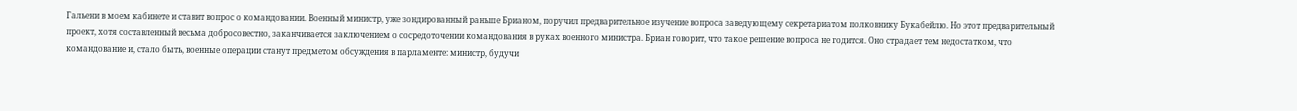Гальени в моем кабинете и ставит вопрос о командовании. Военный министр, уже зондированный раньше Брианом, поручил предварительное изучение вопроса заведующему секретариатом полковнику Букабейлю. Но этот предварительный проект, хотя составленный весьма добросовестно, заканчивается заключением о сосредоточении командования в руках военного министра. Бриан говорит, что такое решение вопроса не годится. Оно страдает тем недостатком, что командование и, стало быть, военные операции станут предметом обсуждения в парламенте: министр, будучи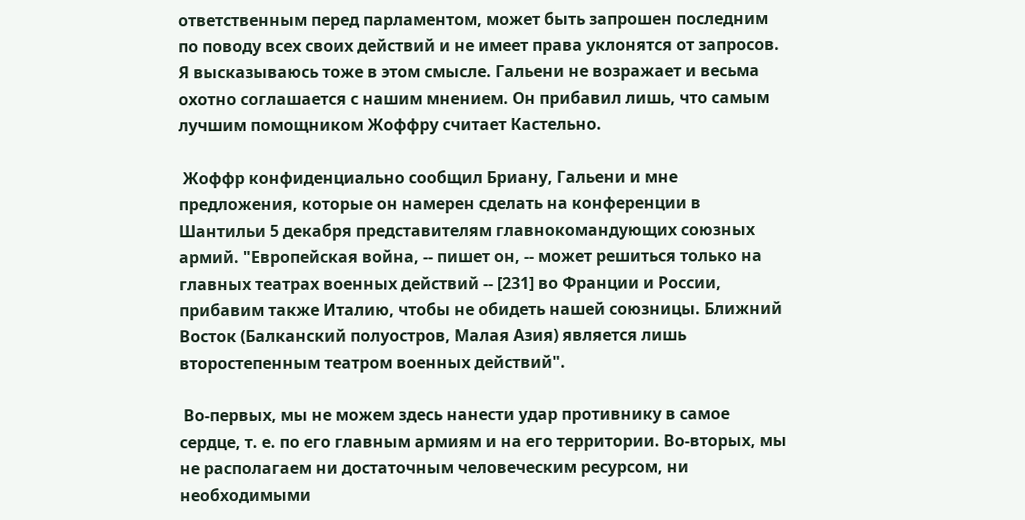ответственным перед парламентом, может быть запрошен последним по поводу всех своих действий и не имеет права уклонятся от запросов. Я высказываюсь тоже в этом смысле. Гальени не возражает и весьма охотно соглашается с нашим мнением. Он прибавил лишь, что самым лучшим помощником Жоффру считает Кастельно.

 Жоффр конфиденциально сообщил Бриану, Гальени и мне предложения, которые он намерен сделать на конференции в Шантильи 5 декабря представителям главнокомандующих союзных армий. "Европейская война, -- пишет он, -- может решиться только на главных театрах военных действий -- [231] во Франции и России, прибавим также Италию, чтобы не обидеть нашей союзницы. Ближний Восток (Балканский полуостров, Малая Азия) является лишь второстепенным театром военных действий".

 Во-первых, мы не можем здесь нанести удар противнику в самое сердце, т. е. по его главным армиям и на его территории. Во-вторых, мы не располагаем ни достаточным человеческим ресурсом, ни необходимыми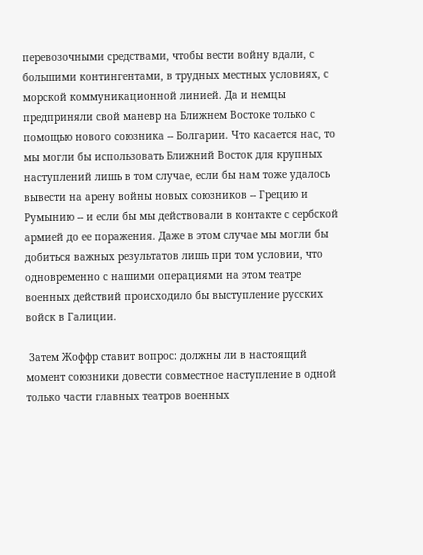перевозочными средствами, чтобы вести войну вдали, с большими контингентами, в трудных местных условиях, с морской коммуникационной линией. Да и немцы предприняли свой маневр на Ближнем Востоке только с помощью нового союзника -- Болгарии. Что касается нас, то мы могли бы использовать Ближний Восток для крупных наступлений лишь в том случае, если бы нам тоже удалось вывести на арену войны новых союзников -- Грецию и Румынию -- и если бы мы действовали в контакте с сербской армией до ее поражения. Даже в этом случае мы могли бы добиться важных результатов лишь при том условии, что одновременно с нашими операциями на этом театре военных действий происходило бы выступление русских войск в Галиции.

 Затем Жоффр ставит вопрос: должны ли в настоящий момент союзники довести совместное наступление в одной только части главных театров военных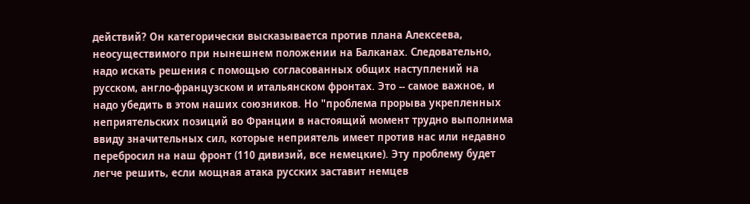действий? Он категорически высказывается против плана Алексеева, неосуществимого при нынешнем положении на Балканах. Следовательно, надо искать решения с помощью согласованных общих наступлений на русском, англо-французском и итальянском фронтах. Это -- самое важное, и надо убедить в этом наших союзников. Но "проблема прорыва укрепленных неприятельских позиций во Франции в настоящий момент трудно выполнима ввиду значительных сил, которые неприятель имеет против нас или недавно перебросил на наш фронт (110 дивизий, все немецкие). Эту проблему будет легче решить, если мощная атака русских заставит немцев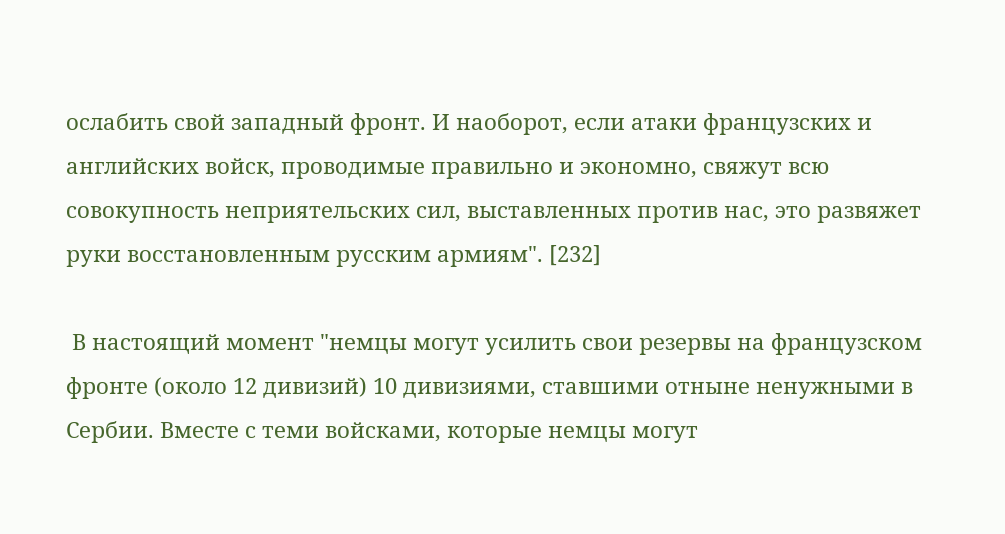ослабить свой западный фронт. И наоборот, если атаки французских и английских войск, проводимые правильно и экономно, свяжут всю совокупность неприятельских сил, выставленных против нас, это развяжет руки восстановленным русским армиям". [232]

 В настоящий момент "немцы могут усилить свои резервы на французском фронте (около 12 дивизий) 10 дивизиями, ставшими отныне ненужными в Сербии. Вместе с теми войсками, которые немцы могут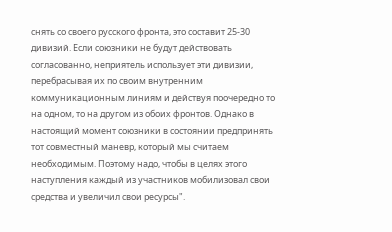снять со своего русского фронта, это составит 25-30 дивизий. Если союзники не будут действовать согласованно, неприятель использует эти дивизии, перебрасывая их по своим внутренним коммуникационным линиям и действуя поочередно то на одном, то на другом из обоих фронтов. Однако в настоящий момент союзники в состоянии предпринять тот совместный маневр, который мы считаем необходимым. Поэтому надо, чтобы в целях этого наступления каждый из участников мобилизовал свои средства и увеличил свои ресурсы".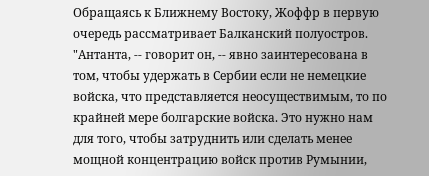Обращаясь к Ближнему Востоку, Жоффр в первую очередь рассматривает Балканский полуостров. "Антанта, -- говорит он, -- явно заинтересована в том, чтобы удержать в Сербии если не немецкие войска, что представляется неосуществимым, то по крайней мере болгарские войска. Это нужно нам для того, чтобы затруднить или сделать менее мощной концентрацию войск против Румынии,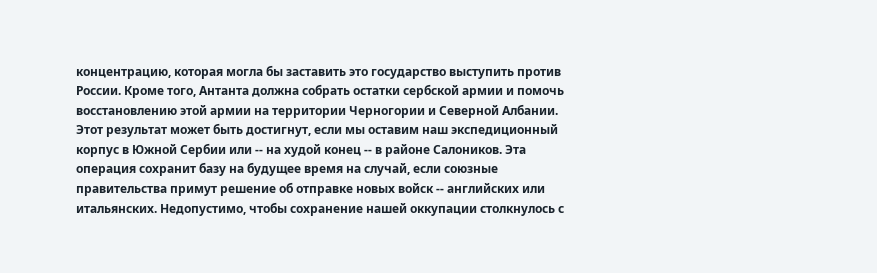концентрацию, которая могла бы заставить это государство выступить против России. Кроме того, Антанта должна собрать остатки сербской армии и помочь восстановлению этой армии на территории Черногории и Северной Албании. Этот результат может быть достигнут, если мы оставим наш экспедиционный корпус в Южной Сербии или -- на худой конец -- в районе Салоников. Эта операция сохранит базу на будущее время на случай, если союзные правительства примут решение об отправке новых войск -- английских или итальянских. Недопустимо, чтобы сохранение нашей оккупации столкнулось с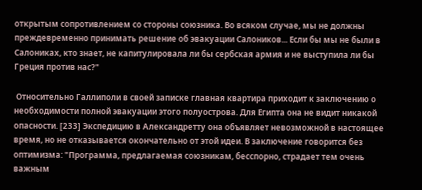открытым сопротивлением со стороны союзника. Во всяком случае, мы не должны преждевременно принимать решение об эвакуации Салоников... Если бы мы не были в Салониках, кто знает, не капитулировала ли бы сербская армия и не выступила ли бы Греция против нас?"

 Относительно Галлиполи в своей записке главная квартира приходит к заключению о необходимости полной эвакуации этого полуострова. Для Египта она не видит никакой опасности. [233] Экспедицию в Александретту она объявляет невозможной в настоящее время, но не отказывается окончательно от этой идеи. В заключение говорится без оптимизма: "Программа, предлагаемая союзникам, бесспорно, страдает тем очень важным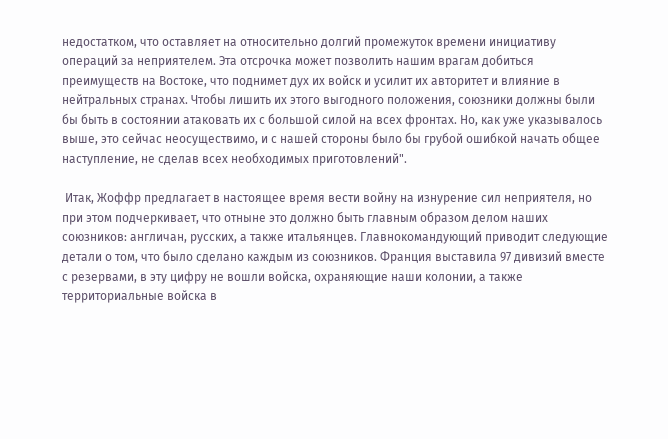недостатком, что оставляет на относительно долгий промежуток времени инициативу операций за неприятелем. Эта отсрочка может позволить нашим врагам добиться преимуществ на Востоке, что поднимет дух их войск и усилит их авторитет и влияние в нейтральных странах. Чтобы лишить их этого выгодного положения, союзники должны были бы быть в состоянии атаковать их с большой силой на всех фронтах. Но, как уже указывалось выше, это сейчас неосуществимо, и с нашей стороны было бы грубой ошибкой начать общее наступление, не сделав всех необходимых приготовлений".

 Итак, Жоффр предлагает в настоящее время вести войну на изнурение сил неприятеля, но при этом подчеркивает, что отныне это должно быть главным образом делом наших союзников: англичан, русских, а также итальянцев. Главнокомандующий приводит следующие детали о том, что было сделано каждым из союзников. Франция выставила 97 дивизий вместе с резервами, в эту цифру не вошли войска, охраняющие наши колонии, а также территориальные войска в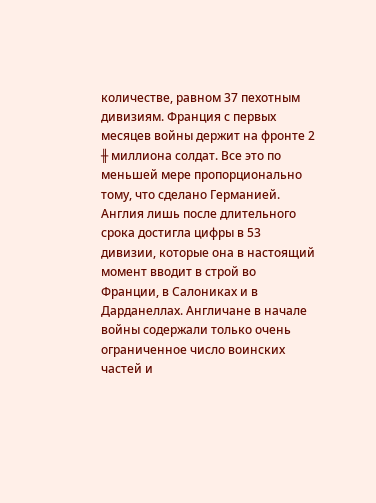количестве, равном 37 пехотным дивизиям. Франция с первых месяцев войны держит на фронте 2 ╫ миллиона солдат. Все это по меньшей мере пропорционально тому, что сделано Германией. Англия лишь после длительного срока достигла цифры в 53 дивизии, которые она в настоящий момент вводит в строй во Франции, в Салониках и в Дарданеллах. Англичане в начале войны содержали только очень ограниченное число воинских частей и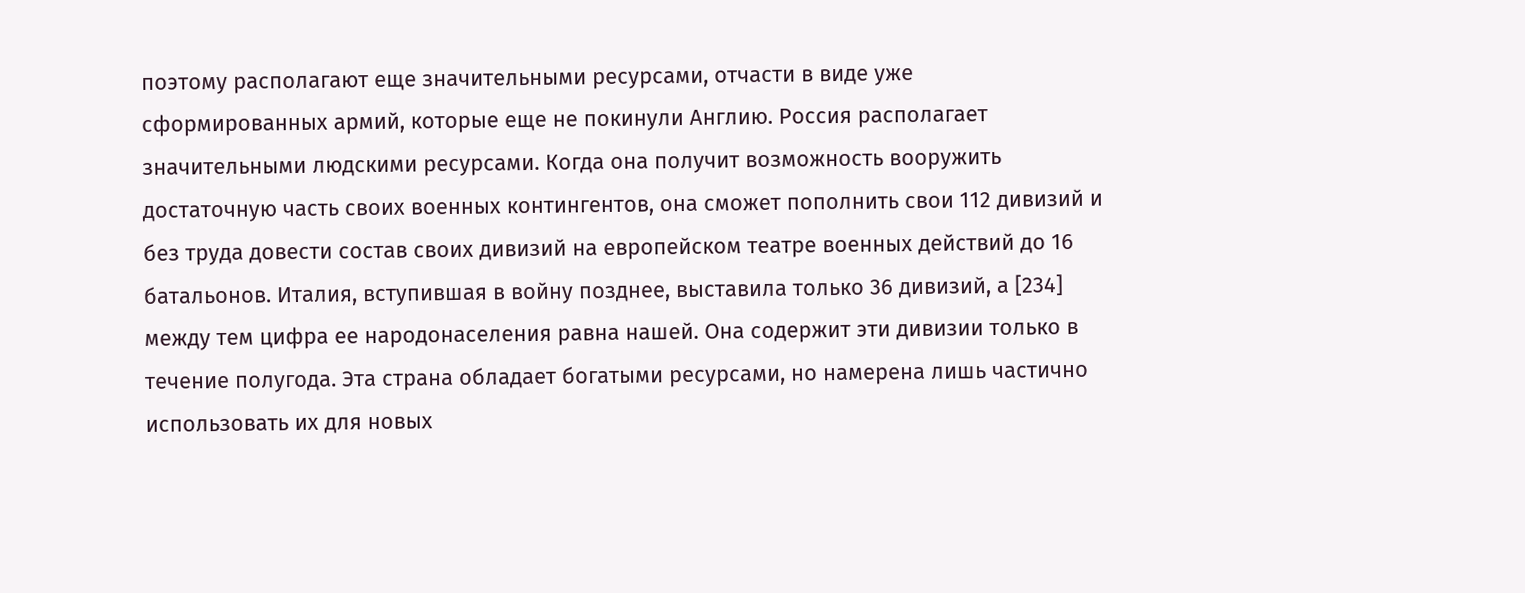поэтому располагают еще значительными ресурсами, отчасти в виде уже сформированных армий, которые еще не покинули Англию. Россия располагает значительными людскими ресурсами. Когда она получит возможность вооружить достаточную часть своих военных контингентов, она сможет пополнить свои 112 дивизий и без труда довести состав своих дивизий на европейском театре военных действий до 16 батальонов. Италия, вступившая в войну позднее, выставила только 36 дивизий, а [234] между тем цифра ее народонаселения равна нашей. Она содержит эти дивизии только в течение полугода. Эта страна обладает богатыми ресурсами, но намерена лишь частично использовать их для новых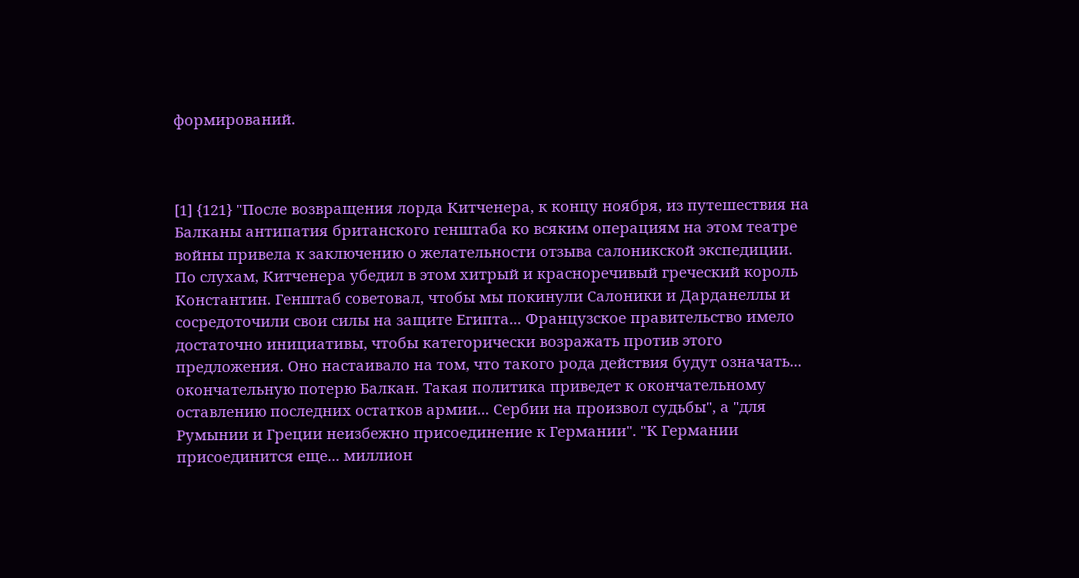формирований.



[1] {121} "После возвращения лорда Китченера, к концу ноября, из путешествия на Балканы антипатия британского генштаба ко всяким операциям на этом театре войны привела к заключению о желательности отзыва салоникской экспедиции. По слухам, Китченера убедил в этом хитрый и красноречивый греческий король Константин. Генштаб советовал, чтобы мы покинули Салоники и Дарданеллы и сосредоточили свои силы на защите Египта... Французское правительство имело достаточно инициативы, чтобы категорически возражать против этого предложения. Оно настаивало на том, что такого рода действия будут означать... окончательную потерю Балкан. Такая политика приведет к окончательному оставлению последних остатков армии... Сербии на произвол судьбы", а "для Румынии и Греции неизбежно присоединение к Германии". "К Германии присоединится еще... миллион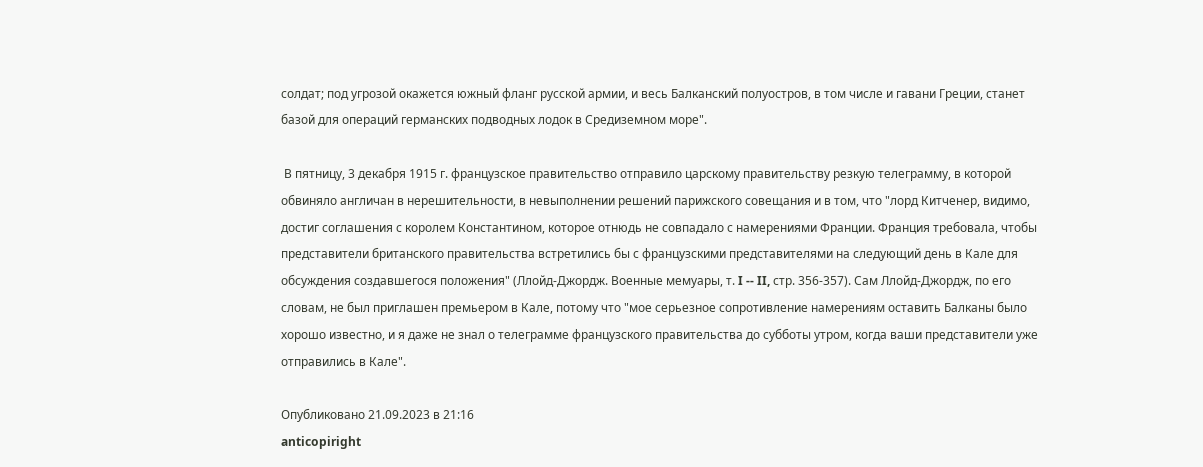солдат; под угрозой окажется южный фланг русской армии, и весь Балканский полуостров, в том числе и гавани Греции, станет базой для операций германских подводных лодок в Средиземном море".

 В пятницу, 3 декабря 1915 г. французское правительство отправило царскому правительству резкую телеграмму, в которой обвиняло англичан в нерешительности, в невыполнении решений парижского совещания и в том, что "лорд Китченер, видимо, достиг соглашения с королем Константином, которое отнюдь не совпадало с намерениями Франции. Франция требовала, чтобы представители британского правительства встретились бы с французскими представителями на следующий день в Кале для обсуждения создавшегося положения" (Ллойд-Джордж. Военные мемуары, т. I -- II, стр. 356-357). Сам Ллойд-Джордж, по его словам, не был приглашен премьером в Кале, потому что "мое серьезное сопротивление намерениям оставить Балканы было хорошо известно, и я даже не знал о телеграмме французского правительства до субботы утром, когда ваши представители уже отправились в Кале".

Опубликовано 21.09.2023 в 21:16
anticopiright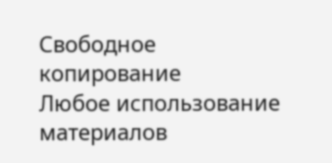Свободное копирование
Любое использование материалов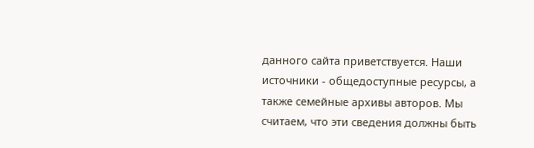данного сайта приветствуется. Наши источники - общедоступные ресурсы, а также семейные архивы авторов. Мы считаем, что эти сведения должны быть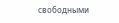свободными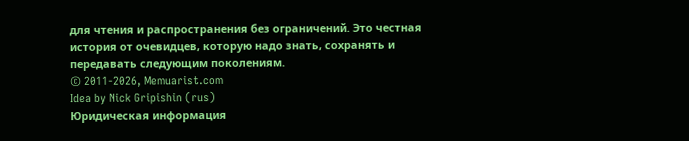для чтения и распространения без ограничений. Это честная история от очевидцев, которую надо знать, сохранять и передавать следующим поколениям.
© 2011-2026, Memuarist.com
Idea by Nick Gripishin (rus)
Юридическая информация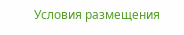Условия размещения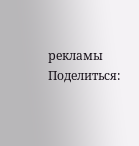рекламы
Поделиться: